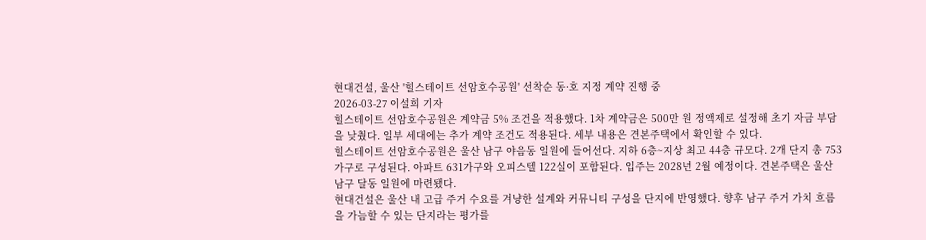현대건설, 울산 '힐스테이트 선암호수공원' 선착순 동·호 지정 계약 진행 중
2026-03-27 이설희 기자
힐스테이트 선암호수공원은 계약금 5% 조건을 적용했다. 1차 계약금은 500만 원 정액제로 설정해 초기 자금 부담을 낮췄다. 일부 세대에는 추가 계약 조건도 적용된다. 세부 내용은 견본주택에서 확인할 수 있다.
힐스테이트 선암호수공원은 울산 남구 야음동 일원에 들어선다. 지하 6층~지상 최고 44층 규모다. 2개 단지 총 753가구로 구성된다. 아파트 631가구와 오피스텔 122실이 포함된다. 입주는 2028년 2월 예정이다. 견본주택은 울산 남구 달동 일원에 마련됐다.
현대건설은 울산 내 고급 주거 수요를 겨냥한 설계와 커뮤니티 구성을 단지에 반영했다. 향후 남구 주거 가치 흐름을 가늠할 수 있는 단지라는 평가를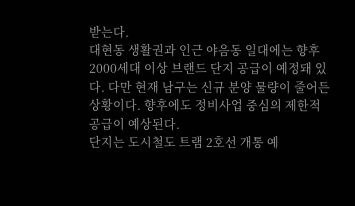받는다.
대현동 생활권과 인근 야음동 일대에는 향후 2000세대 이상 브랜드 단지 공급이 예정돼 있다. 다만 현재 남구는 신규 분양 물량이 줄어든 상황이다. 향후에도 정비사업 중심의 제한적 공급이 예상된다.
단지는 도시철도 트램 2호선 개통 예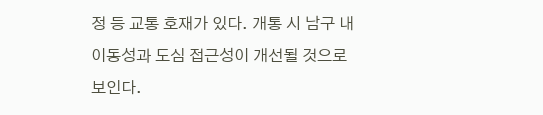정 등 교통 호재가 있다. 개통 시 남구 내 이동성과 도심 접근성이 개선될 것으로 보인다.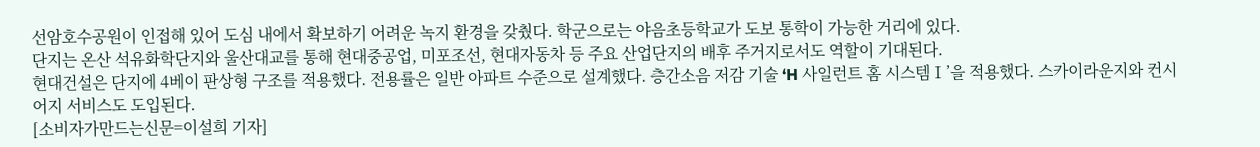선암호수공원이 인접해 있어 도심 내에서 확보하기 어려운 녹지 환경을 갖췄다. 학군으로는 야음초등학교가 도보 통학이 가능한 거리에 있다.
단지는 온산 석유화학단지와 울산대교를 통해 현대중공업, 미포조선, 현대자동차 등 주요 산업단지의 배후 주거지로서도 역할이 기대된다.
현대건설은 단지에 4베이 판상형 구조를 적용했다. 전용률은 일반 아파트 수준으로 설계했다. 층간소음 저감 기술 ‘H 사일런트 홈 시스템Ⅰ’을 적용했다. 스카이라운지와 컨시어지 서비스도 도입된다.
[소비자가만드는신문=이설희 기자]